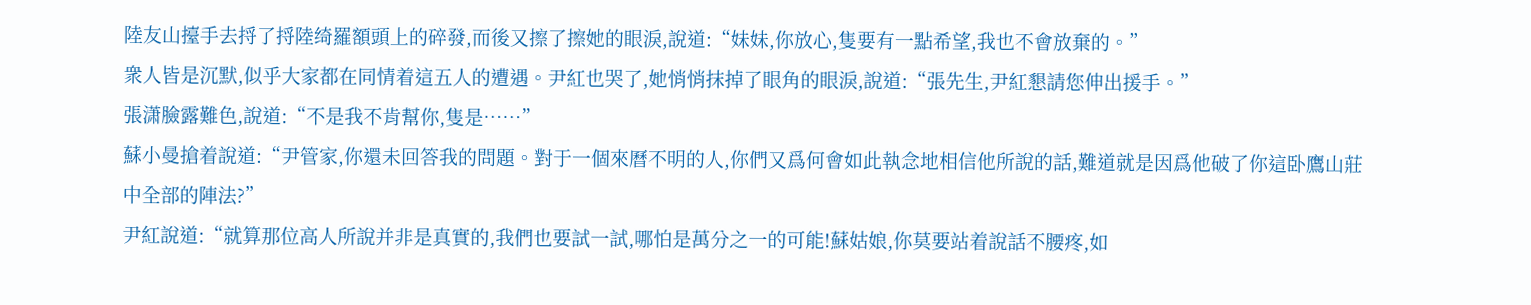陸友山擡手去捋了捋陸绮羅額頭上的碎發,而後又擦了擦她的眼淚,說道:“妹妹,你放心,隻要有一點希望,我也不會放棄的。”
衆人皆是沉默,似乎大家都在同情着這五人的遭遇。尹紅也哭了,她悄悄抹掉了眼角的眼淚,說道:“張先生,尹紅懇請您伸出援手。”
張潇臉露難色,說道:“不是我不肯幫你,隻是……”
蘇小曼搶着說道:“尹管家,你還未回答我的問題。對于一個來曆不明的人,你們又爲何會如此執念地相信他所說的話,難道就是因爲他破了你這卧鷹山莊中全部的陣法?”
尹紅說道:“就算那位高人所說并非是真實的,我們也要試一試,哪怕是萬分之一的可能!蘇姑娘,你莫要站着說話不腰疼,如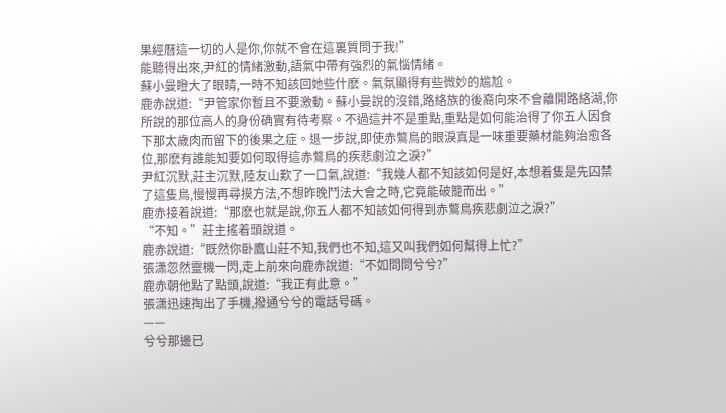果經曆這一切的人是你,你就不會在這裏質問于我!”
能聽得出來,尹紅的情緒激動,語氣中帶有強烈的氣惱情緒。
蘇小曼瞪大了眼睛,一時不知該回她些什麽。氣氛顯得有些微妙的尴尬。
鹿赤說道:“尹管家你暫且不要激動。蘇小曼說的沒錯,路絡族的後裔向來不會離開路絡湖,你所說的那位高人的身份确實有待考察。不過這并不是重點,重點是如何能治得了你五人因食下那太歲肉而留下的後果之症。退一步說,即使赤鷩鳥的眼淚真是一味重要藥材能夠治愈各位,那麽有誰能知要如何取得這赤鷩鳥的疾悲劇泣之淚?”
尹紅沉默,莊主沉默,陸友山歎了一口氣,說道:“我幾人都不知該如何是好,本想着隻是先囚禁了這隻鳥,慢慢再尋摸方法,不想昨晚鬥法大會之時,它竟能破籠而出。”
鹿赤接着說道:“那麽也就是說,你五人都不知該如何得到赤鷩鳥疾悲劇泣之淚?”
“不知。”莊主搖着頭說道。
鹿赤說道:“既然你卧鷹山莊不知,我們也不知,這又叫我們如何幫得上忙?”
張潇忽然靈機一閃,走上前來向鹿赤說道:“不如問問兮兮?”
鹿赤朝他點了點頭,說道:“我正有此意。”
張潇迅速掏出了手機,撥通兮兮的電話号碼。
——
兮兮那邊已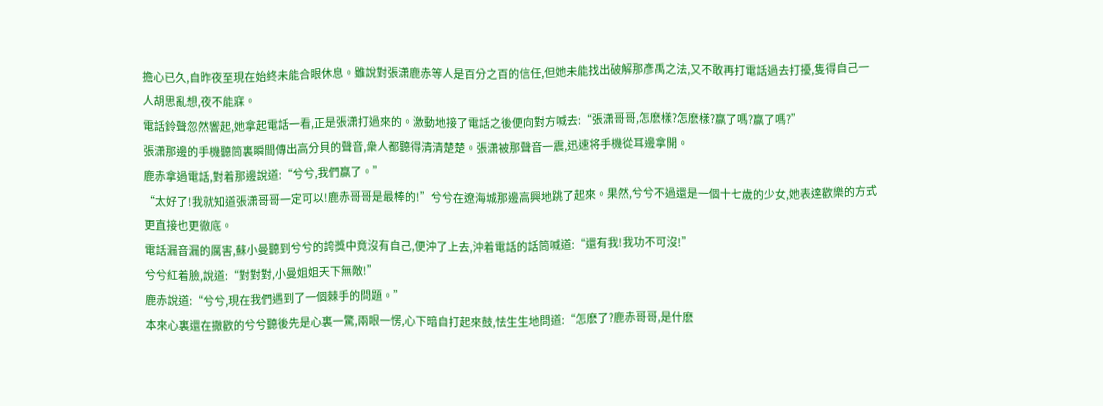擔心已久,自昨夜至現在始終未能合眼休息。雖說對張潇鹿赤等人是百分之百的信任,但她未能找出破解那彥禹之法,又不敢再打電話過去打擾,隻得自己一人胡思亂想,夜不能寐。
電話鈴聲忽然響起,她拿起電話一看,正是張潇打過來的。激動地接了電話之後便向對方喊去:“張潇哥哥,怎麽樣?怎麽樣?赢了嗎?赢了嗎?”
張潇那邊的手機聽筒裏瞬間傳出高分貝的聲音,衆人都聽得清清楚楚。張潇被那聲音一震,迅速将手機從耳邊拿開。
鹿赤拿過電話,對着那邊說道:“兮兮,我們赢了。”
“太好了!我就知道張潇哥哥一定可以!鹿赤哥哥是最棒的!”兮兮在遼海城那邊高興地跳了起來。果然,兮兮不過還是一個十七歲的少女,她表達歡樂的方式更直接也更徹底。
電話漏音漏的厲害,蘇小曼聽到兮兮的誇獎中竟沒有自己,便沖了上去,沖着電話的話筒喊道:“還有我!我功不可沒!”
兮兮紅着臉,說道:“對對對,小曼姐姐天下無敵!”
鹿赤說道:“兮兮,現在我們遇到了一個棘手的問題。”
本來心裏還在撒歡的兮兮聽後先是心裏一驚,兩眼一愣,心下暗自打起來鼓,怯生生地問道:“怎麽了?鹿赤哥哥,是什麽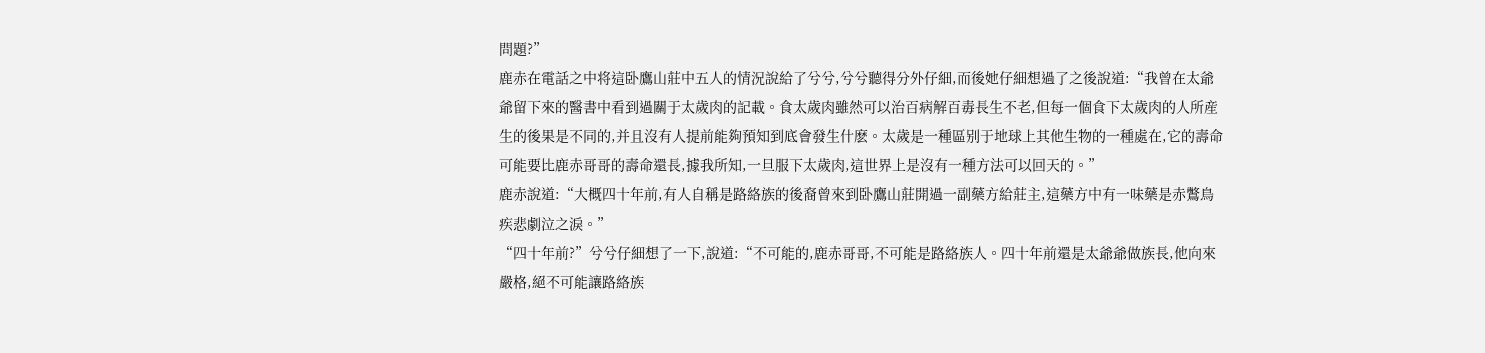問題?”
鹿赤在電話之中将這卧鷹山莊中五人的情況說給了兮兮,兮兮聽得分外仔細,而後她仔細想過了之後說道:“我曾在太爺爺留下來的醫書中看到過關于太歲肉的記載。食太歲肉雖然可以治百病解百毒長生不老,但每一個食下太歲肉的人所産生的後果是不同的,并且沒有人提前能夠預知到底會發生什麽。太歲是一種區别于地球上其他生物的一種處在,它的壽命可能要比鹿赤哥哥的壽命還長,據我所知,一旦服下太歲肉,這世界上是沒有一種方法可以回天的。”
鹿赤說道:“大概四十年前,有人自稱是路絡族的後裔曾來到卧鷹山莊開過一副藥方給莊主,這藥方中有一味藥是赤鷩鳥疾悲劇泣之淚。”
“四十年前?”兮兮仔細想了一下,說道:“不可能的,鹿赤哥哥,不可能是路絡族人。四十年前還是太爺爺做族長,他向來嚴格,絕不可能讓路絡族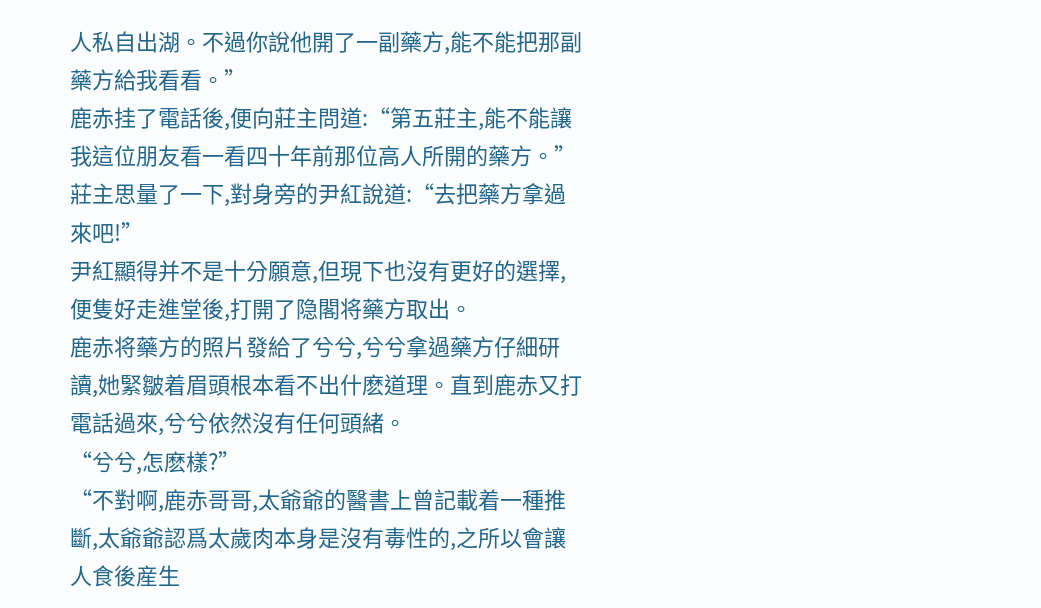人私自出湖。不過你說他開了一副藥方,能不能把那副藥方給我看看。”
鹿赤挂了電話後,便向莊主問道:“第五莊主,能不能讓我這位朋友看一看四十年前那位高人所開的藥方。”
莊主思量了一下,對身旁的尹紅說道:“去把藥方拿過來吧!”
尹紅顯得并不是十分願意,但現下也沒有更好的選擇,便隻好走進堂後,打開了隐閣将藥方取出。
鹿赤将藥方的照片發給了兮兮,兮兮拿過藥方仔細研讀,她緊皺着眉頭根本看不出什麽道理。直到鹿赤又打電話過來,兮兮依然沒有任何頭緒。
“兮兮,怎麽樣?”
“不對啊,鹿赤哥哥,太爺爺的醫書上曾記載着一種推斷,太爺爺認爲太歲肉本身是沒有毒性的,之所以會讓人食後産生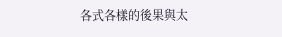各式各樣的後果與太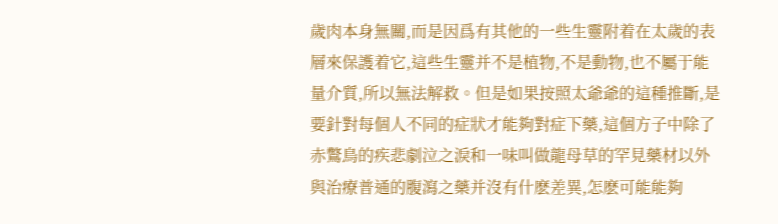歲肉本身無關,而是因爲有其他的一些生靈附着在太歲的表層來保護着它,這些生靈并不是植物,不是動物,也不屬于能量介質,所以無法解救。但是如果按照太爺爺的這種推斷,是要針對每個人不同的症狀才能夠對症下藥,這個方子中除了赤鷩鳥的疾悲劇泣之淚和一味叫做龍母草的罕見藥材以外與治療普通的腹瀉之藥并沒有什麽差異,怎麽可能能夠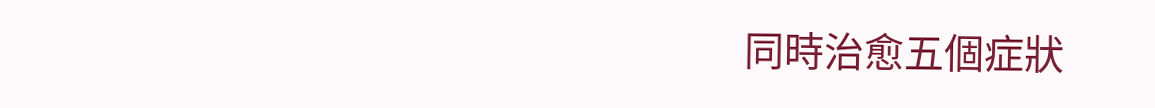同時治愈五個症狀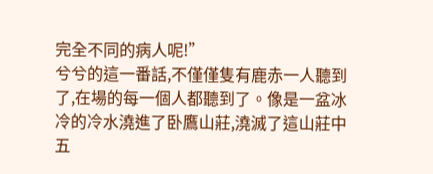完全不同的病人呢!”
兮兮的這一番話,不僅僅隻有鹿赤一人聽到了,在場的每一個人都聽到了。像是一盆冰冷的冷水澆進了卧鷹山莊,澆滅了這山莊中五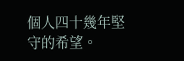個人四十幾年堅守的希望。